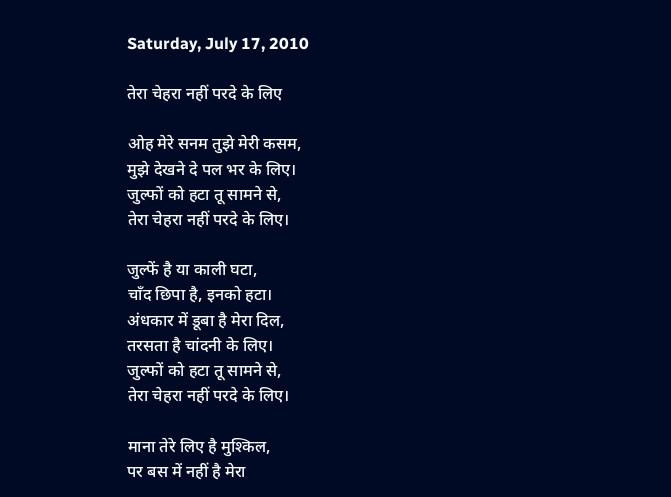Saturday, July 17, 2010

तेरा चेहरा नहीं परदे के लिए

ओह मेरे सनम तुझे मेरी कसम,
मुझे देखने दे पल भर के लिए।
जुल्फों को हटा तू सामने से,
तेरा चेहरा नहीं परदे के लिए।

जुल्फें है या काली घटा,
चाँद छिपा है, इनको हटा।
अंधकार में डूबा है मेरा दिल,
तरसता है चांदनी के लिए।
जुल्फों को हटा तू सामने से,
तेरा चेहरा नहीं परदे के लिए।

माना तेरे लिए है मुश्किल,
पर बस में नहीं है मेरा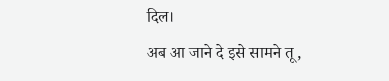दिल।
अब आ जाने दे इसे सामने तू,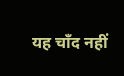यह चाँद नहीं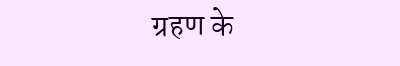ग्रहण के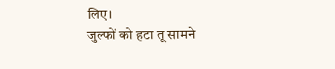लिए।
जुल्फों को हटा तू सामने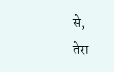से,
तेरा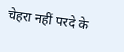चेहरा नहीं परदे के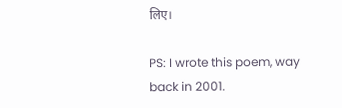लिए।

PS: I wrote this poem, way back in 2001.